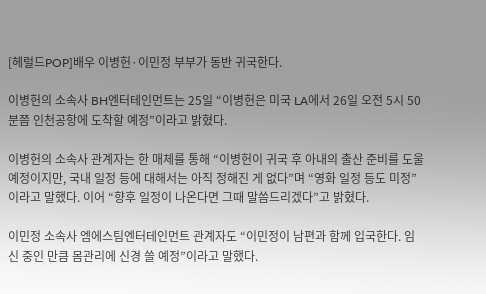[헤럴드POP]배우 이병헌·이민정 부부가 동반 귀국한다.

이병헌의 소속사 BH엔터테인먼트는 25일 “이병헌은 미국 LA에서 26일 오전 5시 50분쯤 인천공항에 도착할 예정”이라고 밝혔다.

이병헌의 소속사 관계자는 한 매체를 통해 “이병헌이 귀국 후 아내의 출산 준비를 도울 예정이지만, 국내 일정 등에 대해서는 아직 정해진 게 없다”며 “영화 일정 등도 미정”이라고 말했다. 이어 “향후 일정이 나온다면 그때 말씀드리겠다”고 밝혔다.

이민정 소속사 엠에스팀엔터테인먼트 관계자도 “이민정이 남편과 함께 입국한다. 임신 중인 만큼 몸관리에 신경 쓸 예정”이라고 말했다.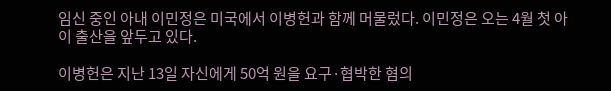임신 중인 아내 이민정은 미국에서 이병헌과 함께 머물렀다. 이민정은 오는 4월 첫 아이 출산을 앞두고 있다.

이병헌은 지난 13일 자신에게 50억 원을 요구·협박한 혐의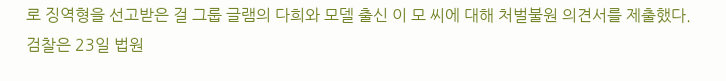로 징역형을 선고받은 걸 그룹 글램의 다희와 모델 출신 이 모 씨에 대해 처벌불원 의견서를 제출했다. 검찰은 23일 법원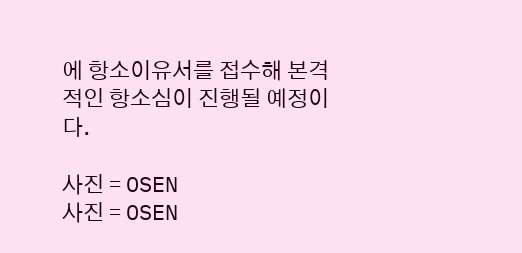에 항소이유서를 접수해 본격적인 항소심이 진행될 예정이다.

사진 = OSEN
사진 = OSEN